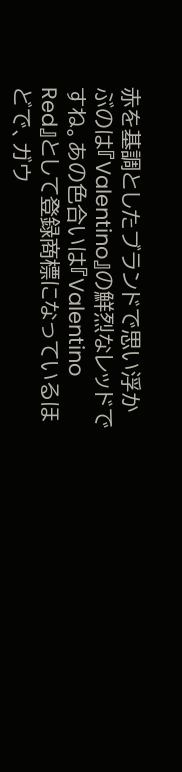赤を基調としたブランドで思い浮かぶのは『Valentino』の鮮烈なレッドですね。あの色合いは『Valentino Red』として登録商標になっているほどで、ガウ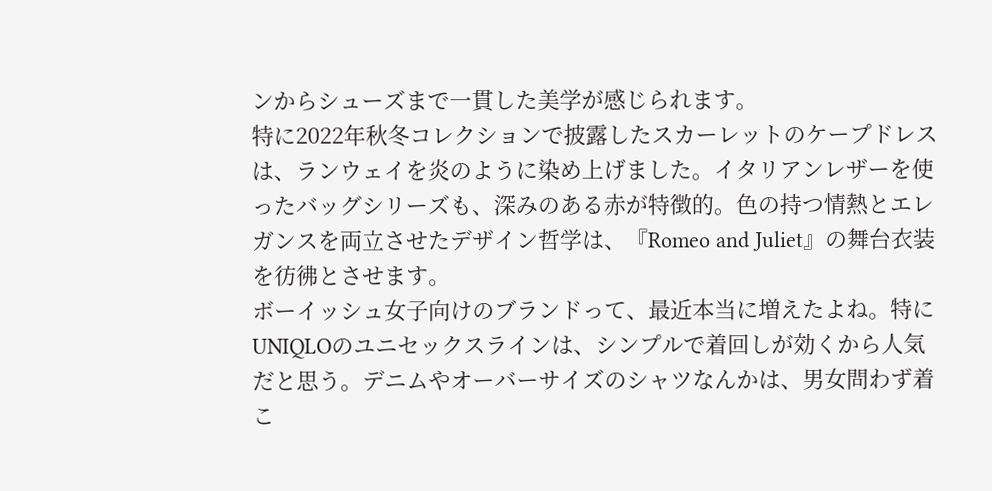ンからシューズまで一貫した美学が感じられます。
特に2022年秋冬コレクションで披露したスカーレットのケープドレスは、ランウェイを炎のように染め上げました。イタリアンレザーを使ったバッグシリーズも、深みのある赤が特徴的。色の持つ情熱とエレガンスを両立させたデザイン哲学は、『Romeo and Juliet』の舞台衣装を彷彿とさせます。
ボーイッシュ女子向けのブランドって、最近本当に増えたよね。特にUNIQLOのユニセックスラインは、シンプルで着回しが効くから人気だと思う。デニムやオーバーサイズのシャツなんかは、男女問わず着こ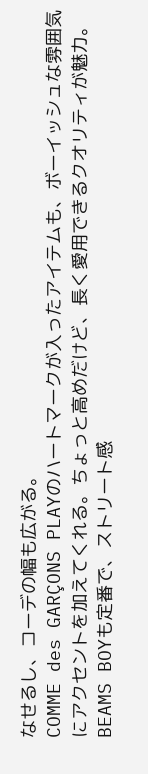なせるし、コーデの幅も広がる。
COMME des GARÇONS PLAYのハートマークが入ったアイテムも、ボーイッシュな雰囲気にアクセントを加えてくれる。ちょっと高めだけど、長く愛用できるクオリティが魅力。BEAMS BOYも定番で、ストリート感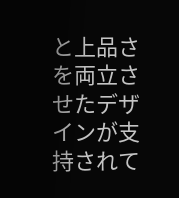と上品さを両立させたデザインが支持されて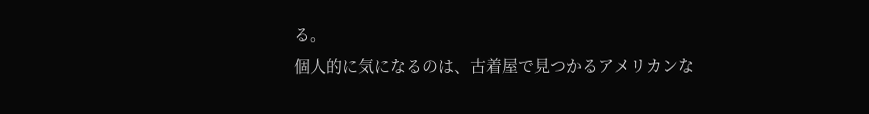る。
個人的に気になるのは、古着屋で見つかるアメリカンな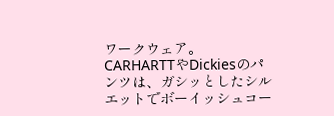ワークウェア。CARHARTTやDickiesのパンツは、ガシッとしたシルエットでボーイッシュコー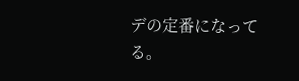デの定番になってる。